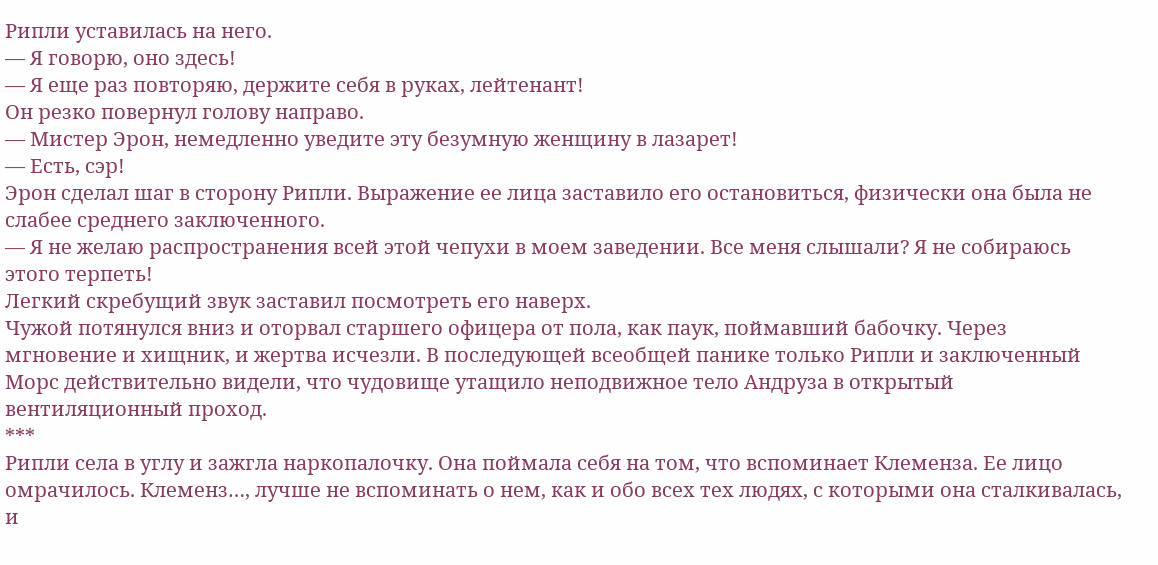Рипли уставилась на него.
— Я говорю, оно здесь!
— Я еще раз повторяю, держите себя в руках, лейтенант!
Он резко повернул голову направо.
— Мистер Эрон, немедленно уведите эту безумную женщину в лазарет!
— Есть, сэр!
Эрон сделал шаг в сторону Рипли. Выражение ее лица заставило его остановиться, физически она была не слабее среднего заключенного.
— Я не желаю распространения всей этой чепухи в моем заведении. Все меня слышали? Я не собираюсь этого терпеть!
Легкий скребущий звук заставил посмотреть его наверх.
Чужой потянулся вниз и оторвал старшего офицера от пола, как паук, поймавший бабочку. Через мгновение и хищник, и жертва исчезли. В последующей всеобщей панике только Рипли и заключенный Морс действительно видели, что чудовище утащило неподвижное тело Андруза в открытый вентиляционный проход.
***
Рипли села в углу и зажгла наркопалочку. Она поймала себя на том, что вспоминает Клеменза. Ее лицо омрачилось. Клеменз…, лучше не вспоминать о нем, как и обо всех тех людях, с которыми она сталкивалась, и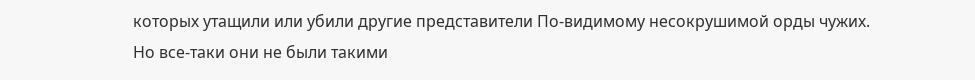которых утащили или убили другие представители По-видимому несокрушимой орды чужих.
Но все-таки они не были такими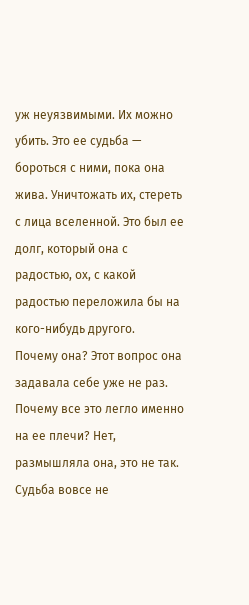уж неуязвимыми. Их можно убить. Это ее судьба — бороться с ними, пока она жива. Уничтожать их, стереть с лица вселенной. Это был ее долг, который она с радостью, ох, с какой радостью переложила бы на кого-нибудь другого.
Почему она? Этот вопрос она задавала себе уже не раз. Почему все это легло именно на ее плечи? Нет, размышляла она, это не так. Судьба вовсе не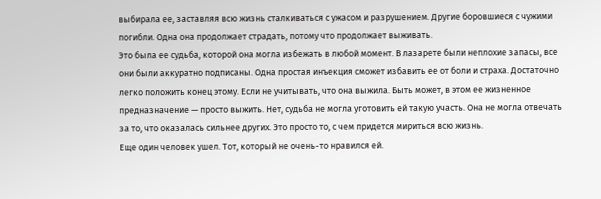выбирала ее, заставляя всю жизнь сталкиваться с ужасом и разрушением. Другие боровшиеся с чужими погибли. Одна она продолжает страдать, потому что продолжает выживать.
Это была ее судьба, которой она могла избежать в любой момент. В лазарете были неплохие запасы, все они были аккуратно подписаны. Одна простая инъекция сможет избавить ее от боли и страха. Достаточно легко положить конец этому. Если не учитывать, что она выжила. Быть может, в этом ее жизненное предназначение — просто выжить. Нет, судьба не могла уготовить ей такую участь. Она не могла отвечать за то, что оказалась сильнее других. Это просто то, с чем придется мириться всю жизнь.
Еще один человек ушел. Тот, который не очень-то нравился ей.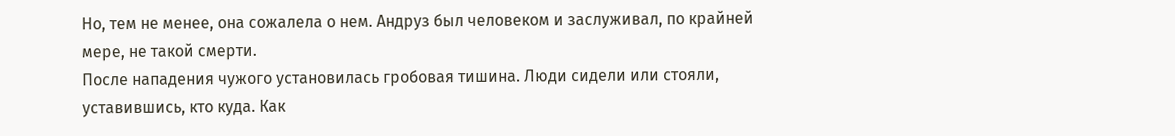Но, тем не менее, она сожалела о нем. Андруз был человеком и заслуживал, по крайней мере, не такой смерти.
После нападения чужого установилась гробовая тишина. Люди сидели или стояли, уставившись, кто куда. Как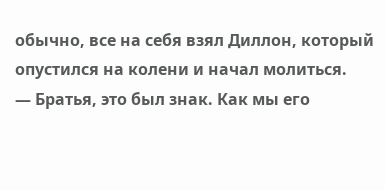обычно, все на себя взял Диллон, который опустился на колени и начал молиться.
— Братья, это был знак. Как мы его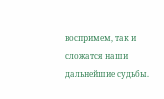воспримем, так и сложатся наши дальнейшие судьбы.